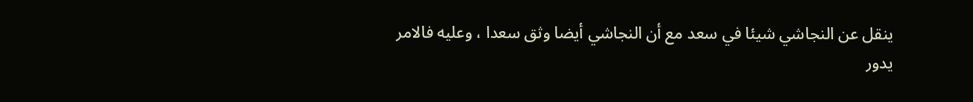ينقل عن النجاشي شيئا في سعد مع أن النجاشي أيضا وثق سعدا ، وعليه فالامر
يدور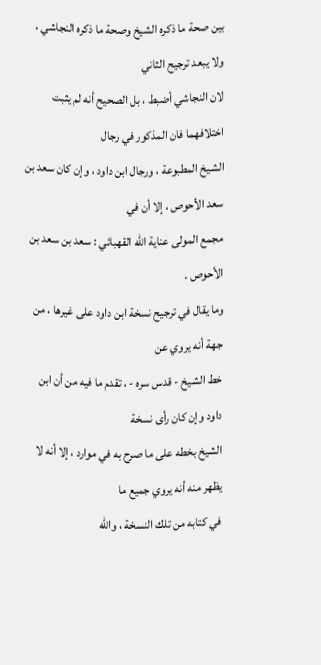بين صحة ما ذكره الشيخ وصحة ما ذكره النجاشي ، ولا يبعد ترجيح الثاني
لان النجاشي أضبط ، بل الصحيح أنه لم يثبت اختلافهما فان المذكور في رجال
الشيخ المطبوعة ، ورجال ابن داود ، وإن كان سعد بن سعد الأحوص ، إلا أن في
مجمع المولى عناية الله القهبائي : سعد بن سعد بن الأحوص .
وما يقال في ترجيح نسخة ابن داود على غيرها ، من جهة أنه يروي عن
خط الشيخ - قدس سره - ، تقدم ما فيه من أن ابن داود وإن كان رأى نسخة
الشيخ بخطه على ما صرح به في موارد ، إلا أنه لا يظهر منه أنه يروي جميع ما
في كتابه من تلك النسخة ، والله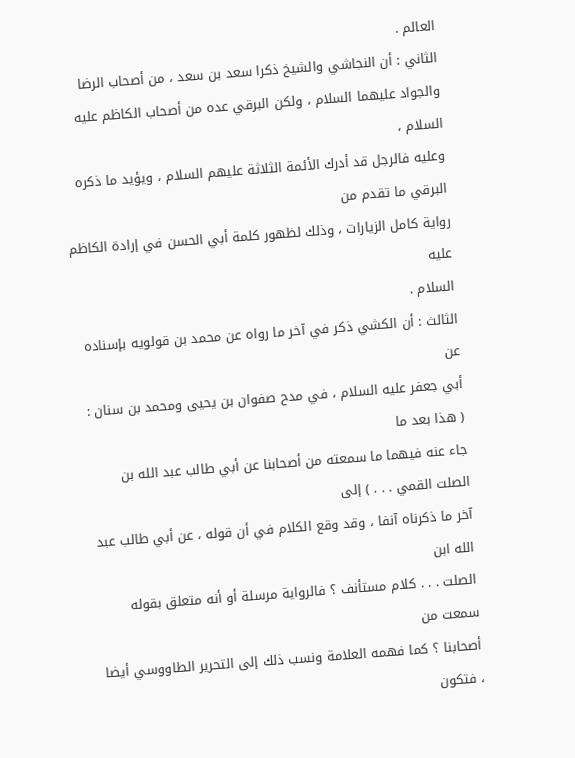العالم .
الثاني : أن النجاشي والشيخ ذكرا سعد بن سعد ، من أصحاب الرضا
والجواد عليهما السلام ، ولكن البرقي عده من أصحاب الكاظم عليه السلام ،
وعليه فالرجل قد أدرك الأئمة الثلاثة عليهم السلام ، ويؤيد ما ذكره البرقي ما تقدم من
رواية كامل الزيارات ، وذلك لظهور كلمة أبي الحسن في إرادة الكاظم عليه
السلام .
الثالث : أن الكشي ذكر في آخر ما رواه عن محمد بن قولويه بإسناده عن
أبي جعفر عليه السلام ، في مدح صفوان بن يحيى ومحمد بن سنان : ( هذا بعد ما
جاء عنه فيهما ما سمعته من أصحابنا عن أبي طالب عبد الله بن الصلت القمي . . . ) إلى
آخر ما ذكرناه آنفا ، وقد وقع الكلام في أن قوله ، عن أبي طالب عبد الله ابن
الصلت . . . كلام مستأنف ؟ فالرواية مرسلة أو أنه متعلق بقوله سمعت من
أصحابنا ؟ كما فهمه العلامة ونسب ذلك إلى التحرير الطاووسي أيضا ، فتكون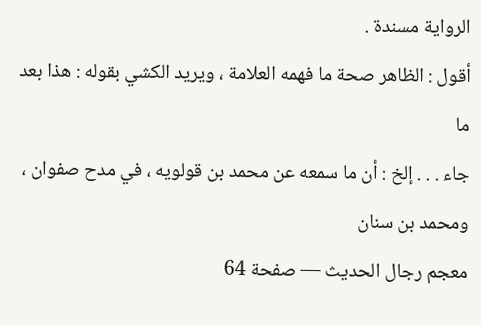الرواية مسندة .
أقول : الظاهر صحة ما فهمه العلامة ، ويريد الكشي بقوله : هذا بعد ما
جاء . . . إلخ : أن ما سمعه عن محمد بن قولويه ، في مدح صفوان ، ومحمد بن سنان
معجم رجال الحديث — صفحة 64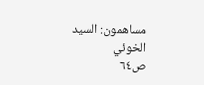مساهمون: السيد الخوئي
ص٦٤